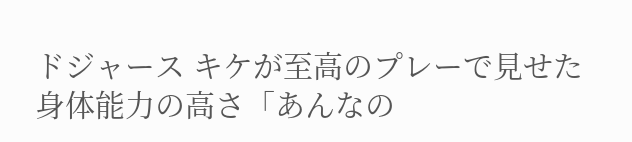ドジャース キケが至高のプレーで見せた身体能力の高さ「あんなの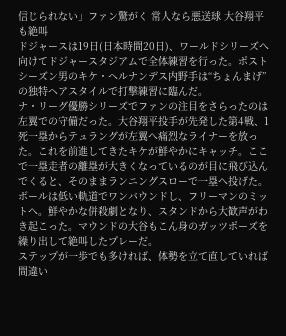信じられない」ファン驚がく 常人なら悪送球 大谷翔平も絶叫
ドジャースは19日(日本時間20日)、ワールドシリーズへ向けてドジャースタジアムで全体練習を行った。ポストシーズン男のキケ・ヘルナンデス内野手は“ちょんまげ”の独特ヘアスタイルで打撃練習に臨んだ。
ナ・リーグ優勝シリーズでファンの注目をさらったのは左翼での守備だった。大谷翔平投手が先発した第4戦、1死一塁からテュラングが左翼へ痛烈なライナーを放った。これを前進してきたキケが鮮やかにキャッチ。ここで一塁走者の離塁が大きくなっているのが目に飛び込んでくると、そのままランニングスローで一塁へ投げた。
ボールは低い軌道でワンバウンドし、フリーマンのミットへ。鮮やかな併殺劇となり、スタンドから大歓声がわき起こった。マウンドの大谷もこん身のガッツポーズを繰り出して絶叫したプレーだ。
ステップが一歩でも多ければ、体勢を立て直していれば間違い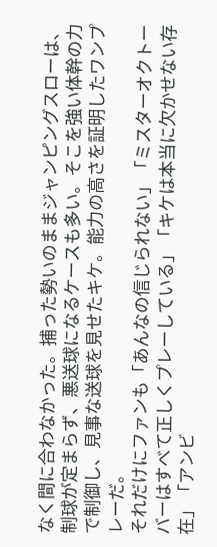なく間に合わなかった。捕った勢いのままジャンピングスローは、制球が定まらず、悪送球になるケースも多い。そこを強い体幹の力で制御し、見事な送球を見せたキケ。能力の高さを証明したワンプレーだ。
それだけにファンも「あんなの信じられない」「ミスターオクトーバーはすべて正しくプレーしている」「キケは本当に欠かせない存在」「アンビ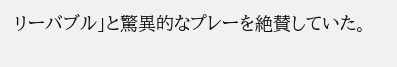リーバブル」と驚異的なプレーを絶賛していた。